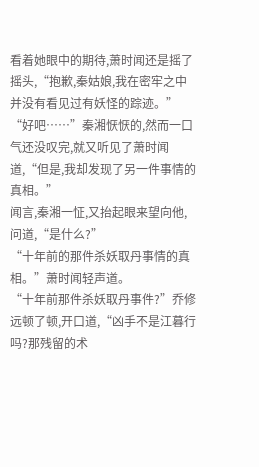看着她眼中的期待,萧时闻还是摇了摇头,“抱歉,秦姑娘,我在密牢之中并没有看见过有妖怪的踪迹。”
“好吧……”秦湘恹恹的,然而一口气还没叹完,就又听见了萧时闻道,“但是,我却发现了另一件事情的真相。”
闻言,秦湘一怔,又抬起眼来望向他,问道,“是什么?”
“十年前的那件杀妖取丹事情的真相。”萧时闻轻声道。
“十年前那件杀妖取丹事件?”乔修远顿了顿,开口道,“凶手不是江暮行吗?那残留的术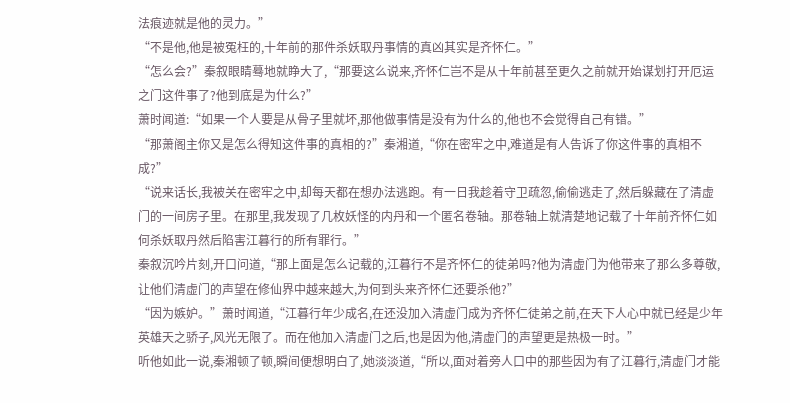法痕迹就是他的灵力。”
“不是他,他是被冤枉的,十年前的那件杀妖取丹事情的真凶其实是齐怀仁。”
“怎么会?”秦叙眼睛蓦地就睁大了,“那要这么说来,齐怀仁岂不是从十年前甚至更久之前就开始谋划打开厄运之门这件事了?他到底是为什么?”
萧时闻道:“如果一个人要是从骨子里就坏,那他做事情是没有为什么的,他也不会觉得自己有错。”
“那萧阁主你又是怎么得知这件事的真相的?”秦湘道,“你在密牢之中,难道是有人告诉了你这件事的真相不成?”
“说来话长,我被关在密牢之中,却每天都在想办法逃跑。有一日我趁着守卫疏忽,偷偷逃走了,然后躲藏在了清虚门的一间房子里。在那里,我发现了几枚妖怪的内丹和一个匿名卷轴。那卷轴上就清楚地记载了十年前齐怀仁如何杀妖取丹然后陷害江暮行的所有罪行。”
秦叙沉吟片刻,开口问道,“那上面是怎么记载的,江暮行不是齐怀仁的徒弟吗?他为清虚门为他带来了那么多尊敬,让他们清虚门的声望在修仙界中越来越大,为何到头来齐怀仁还要杀他?”
“因为嫉妒。”萧时闻道,“江暮行年少成名,在还没加入清虚门成为齐怀仁徒弟之前,在天下人心中就已经是少年英雄天之骄子,风光无限了。而在他加入清虚门之后,也是因为他,清虚门的声望更是热极一时。”
听他如此一说,秦湘顿了顿,瞬间便想明白了,她淡淡道,“所以,面对着旁人口中的那些因为有了江暮行,清虚门才能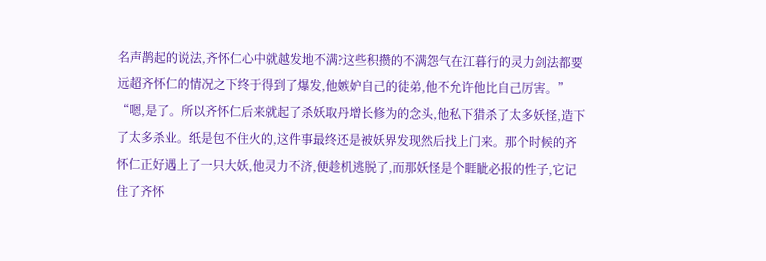名声鹊起的说法,齐怀仁心中就越发地不满?这些积攒的不满怨气在江暮行的灵力剑法都要远超齐怀仁的情况之下终于得到了爆发,他嫉妒自己的徒弟,他不允许他比自己厉害。”
“嗯,是了。所以齐怀仁后来就起了杀妖取丹增长修为的念头,他私下猎杀了太多妖怪,造下了太多杀业。纸是包不住火的,这件事最终还是被妖界发现然后找上门来。那个时候的齐怀仁正好遇上了一只大妖,他灵力不济,便趁机逃脱了,而那妖怪是个睚眦必报的性子,它记住了齐怀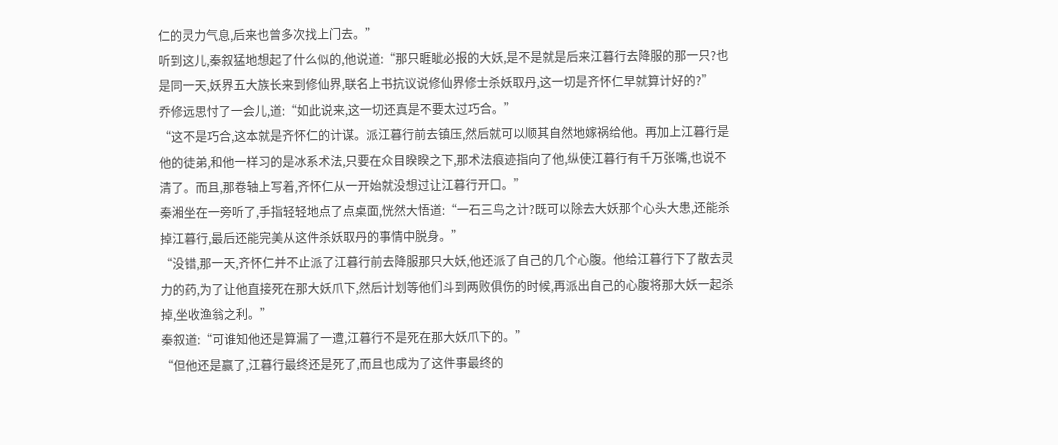仁的灵力气息,后来也曾多次找上门去。”
听到这儿,秦叙猛地想起了什么似的,他说道:“那只睚眦必报的大妖,是不是就是后来江暮行去降服的那一只?也是同一天,妖界五大族长来到修仙界,联名上书抗议说修仙界修士杀妖取丹,这一切是齐怀仁早就算计好的?”
乔修远思忖了一会儿,道:“如此说来,这一切还真是不要太过巧合。”
“这不是巧合,这本就是齐怀仁的计谋。派江暮行前去镇压,然后就可以顺其自然地嫁祸给他。再加上江暮行是他的徒弟,和他一样习的是冰系术法,只要在众目睽睽之下,那术法痕迹指向了他,纵使江暮行有千万张嘴,也说不清了。而且,那卷轴上写着,齐怀仁从一开始就没想过让江暮行开口。”
秦湘坐在一旁听了,手指轻轻地点了点桌面,恍然大悟道:“一石三鸟之计?既可以除去大妖那个心头大患,还能杀掉江暮行,最后还能完美从这件杀妖取丹的事情中脱身。”
“没错,那一天,齐怀仁并不止派了江暮行前去降服那只大妖,他还派了自己的几个心腹。他给江暮行下了散去灵力的药,为了让他直接死在那大妖爪下,然后计划等他们斗到两败俱伤的时候,再派出自己的心腹将那大妖一起杀掉,坐收渔翁之利。”
秦叙道:“可谁知他还是算漏了一遭,江暮行不是死在那大妖爪下的。”
“但他还是赢了,江暮行最终还是死了,而且也成为了这件事最终的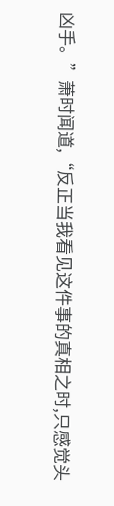凶手。”萧时闻道,“反正当我看见这件事的真相之时,只感觉头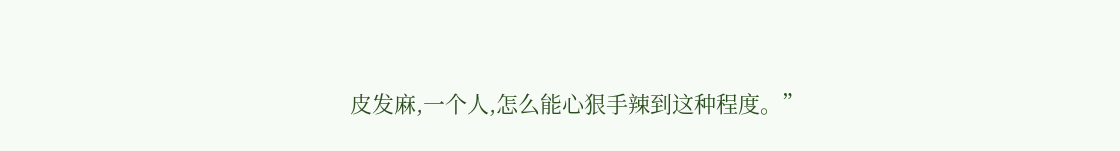皮发麻,一个人,怎么能心狠手辣到这种程度。”